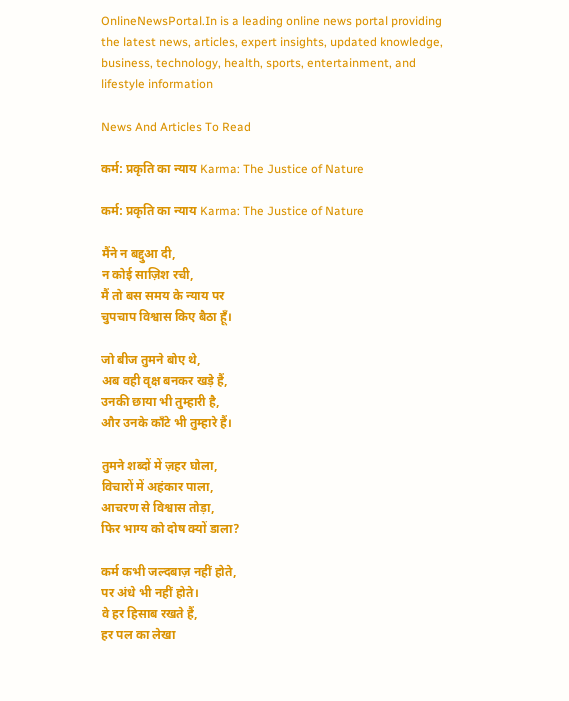OnlineNewsPortal.In is a leading online news portal providing the latest news, articles, expert insights, updated knowledge, business, technology, health, sports, entertainment, and lifestyle information

News And Articles To Read

कर्म: प्रकृति का न्याय Karma: The Justice of Nature

कर्म: प्रकृति का न्याय Karma: The Justice of Nature

मैंने न बद्दुआ दी,
न कोई साज़िश रची,
मैं तो बस समय के न्याय पर
चुपचाप विश्वास किए बैठा हूँ।

जो बीज तुमने बोए थे,
अब वही वृक्ष बनकर खड़े हैं,
उनकी छाया भी तुम्हारी है,
और उनके काँटे भी तुम्हारे हैं।

तुमने शब्दों में ज़हर घोला,
विचारों में अहंकार पाला,
आचरण से विश्वास तोड़ा,
फिर भाग्य को दोष क्यों डाला?

कर्म कभी जल्दबाज़ नहीं होते,
पर अंधे भी नहीं होते।
वे हर हिसाब रखते हैं,
हर पल का लेखा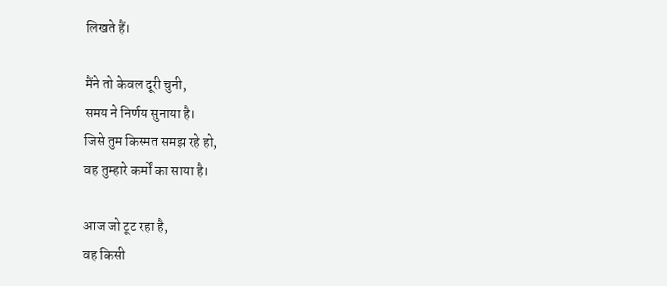लिखते हैं।

मैंने तो केवल दूरी चुनी,
समय ने निर्णय सुनाया है।
जिसे तुम किस्मत समझ रहे हो,
वह तुम्हारे कर्मों का साया है।

आज जो टूट रहा है,
वह किसी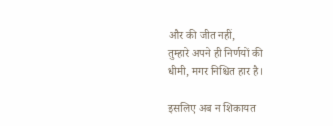और की जीत नहीं,
तुम्हारे अपने ही निर्णयों की
धीमी, मगर निश्चित हार है।

इसलिए अब न शिकायत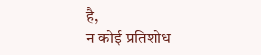है,
न कोई प्रतिशोध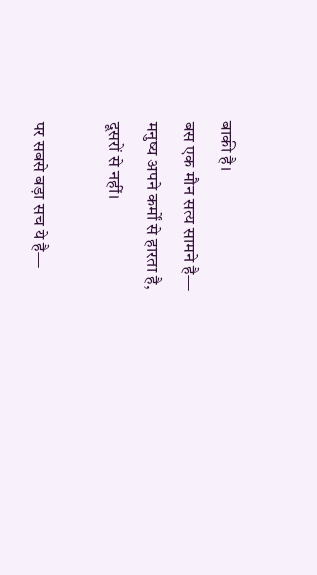बाकी है।
बस एक मौन सत्य सामने है—
मनुष्य अपने कर्मों से हारता है,
दूसरों से नहीं।

पर सबसे बड़ा सच ये है—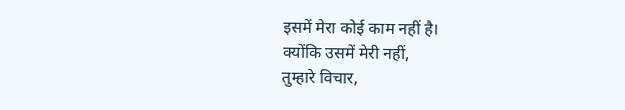इसमें मेरा कोई काम नहीं है।
क्योंकि उसमें मेरी नहीं,
तुम्हारे विचार,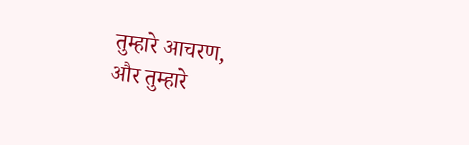तुम्हारे आचरण,
और तुम्हारे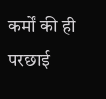कर्मों की ही परछाई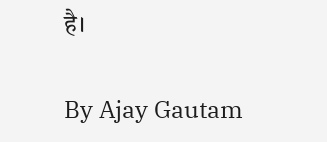है।

By Ajay Gautam